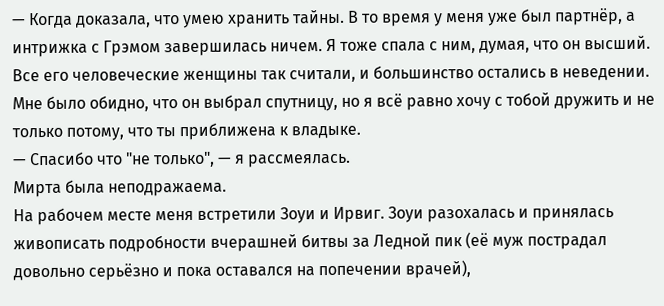— Когда доказала, что умею хранить тайны. В то время у меня уже был партнёр, а интрижка с Грэмом завершилась ничем. Я тоже спала с ним, думая, что он высший. Все его человеческие женщины так считали, и большинство остались в неведении. Мне было обидно, что он выбрал спутницу, но я всё равно хочу с тобой дружить и не только потому, что ты приближена к владыке.
— Спасибо что "не только", — я рассмеялась.
Мирта была неподражаема.
На рабочем месте меня встретили Зоуи и Ирвиг. Зоуи разохалась и принялась живописать подробности вчерашней битвы за Ледной пик (её муж пострадал довольно серьёзно и пока оставался на попечении врачей),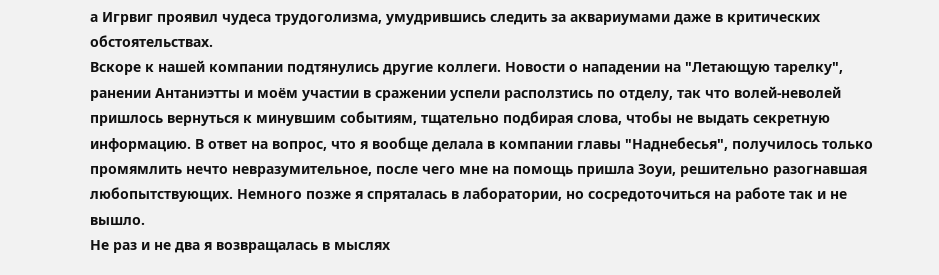а Игрвиг проявил чудеса трудоголизма, умудрившись следить за аквариумами даже в критических обстоятельствах.
Вскоре к нашей компании подтянулись другие коллеги. Новости о нападении на "Летающую тарелку", ранении Антаниэтты и моём участии в сражении успели расползтись по отделу, так что волей-неволей пришлось вернуться к минувшим событиям, тщательно подбирая слова, чтобы не выдать секретную информацию. В ответ на вопрос, что я вообще делала в компании главы "Наднебесья", получилось только промямлить нечто невразумительное, после чего мне на помощь пришла Зоуи, решительно разогнавшая любопытствующих. Немного позже я спряталась в лаборатории, но сосредоточиться на работе так и не вышло.
Не раз и не два я возвращалась в мыслях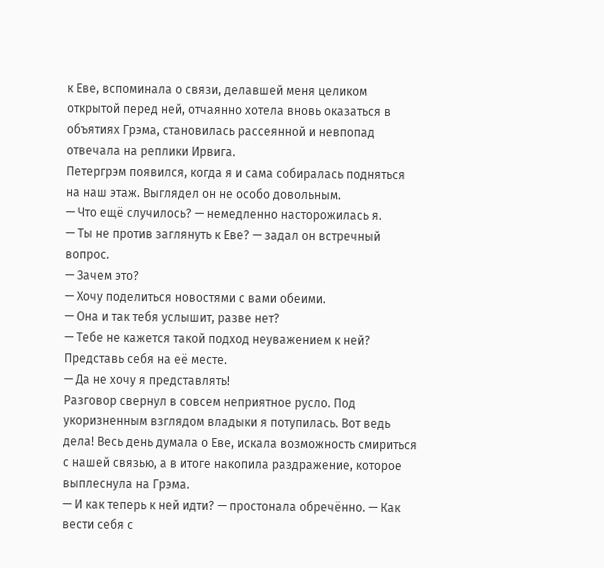к Еве, вспоминала о связи, делавшей меня целиком открытой перед ней, отчаянно хотела вновь оказаться в объятиях Грэма, становилась рассеянной и невпопад отвечала на реплики Ирвига.
Петергрэм появился, когда я и сама собиралась подняться на наш этаж. Выглядел он не особо довольным.
— Что ещё случилось? — немедленно насторожилась я.
— Ты не против заглянуть к Еве? — задал он встречный вопрос.
— Зачем это?
— Хочу поделиться новостями с вами обеими.
— Она и так тебя услышит, разве нет?
— Тебе не кажется такой подход неуважением к ней? Представь себя на её месте.
— Да не хочу я представлять!
Разговор свернул в совсем неприятное русло. Под укоризненным взглядом владыки я потупилась. Вот ведь дела! Весь день думала о Еве, искала возможность смириться с нашей связью, а в итоге накопила раздражение, которое выплеснула на Грэма.
— И как теперь к ней идти? — простонала обречённо. — Как вести себя с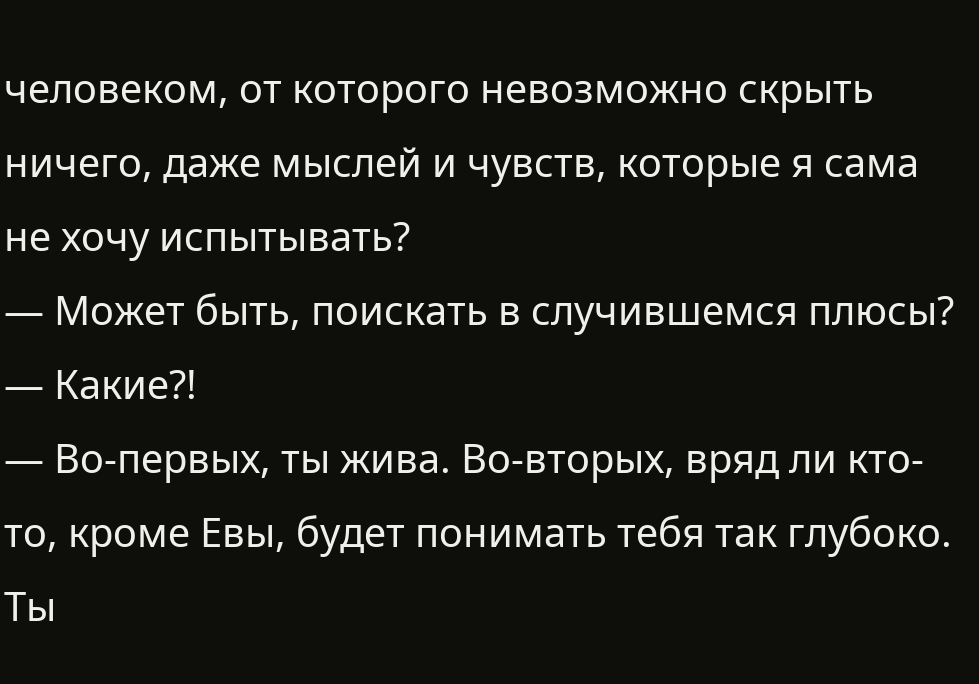человеком, от которого невозможно скрыть ничего, даже мыслей и чувств, которые я сама не хочу испытывать?
— Может быть, поискать в случившемся плюсы?
— Какие?!
— Во-первых, ты жива. Во-вторых, вряд ли кто-то, кроме Евы, будет понимать тебя так глубоко. Ты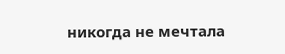никогда не мечтала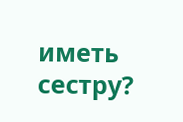иметь сестру?